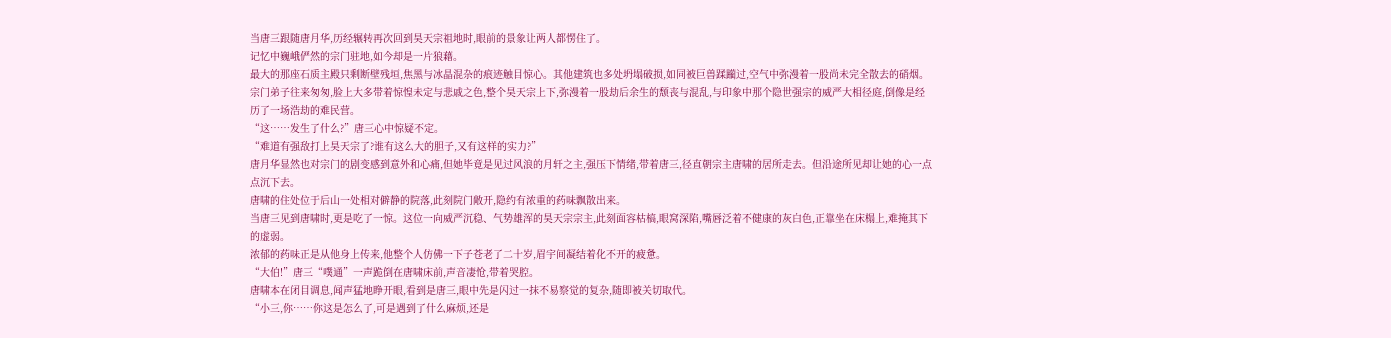当唐三跟随唐月华,历经辗转再次回到昊天宗祖地时,眼前的景象让两人都愣住了。
记忆中巍峨俨然的宗门驻地,如今却是一片狼藉。
最大的那座石质主殿只剩断壁残垣,焦黑与冰晶混杂的痕迹触目惊心。其他建筑也多处坍塌破损,如同被巨兽蹂躏过,空气中弥漫着一股尚未完全散去的硝烟。
宗门弟子往来匆匆,脸上大多带着惊惶未定与悲戚之色,整个昊天宗上下,弥漫着一股劫后余生的颓丧与混乱,与印象中那个隐世强宗的威严大相径庭,倒像是经历了一场浩劫的难民营。
“这……发生了什么?”唐三心中惊疑不定。
“难道有强敌打上昊天宗了?谁有这么大的胆子,又有这样的实力?”
唐月华显然也对宗门的剧变感到意外和心痛,但她毕竟是见过风浪的月轩之主,强压下情绪,带着唐三,径直朝宗主唐啸的居所走去。但沿途所见却让她的心一点点沉下去。
唐啸的住处位于后山一处相对僻静的院落,此刻院门敞开,隐约有浓重的药味飘散出来。
当唐三见到唐啸时,更是吃了一惊。这位一向威严沉稳、气势雄浑的昊天宗宗主,此刻面容枯槁,眼窝深陷,嘴唇泛着不健康的灰白色,正靠坐在床榻上,难掩其下的虚弱。
浓郁的药味正是从他身上传来,他整个人仿佛一下子苍老了二十岁,眉宇间凝结着化不开的疲惫。
“大伯!”唐三“噗通”一声跪倒在唐啸床前,声音凄怆,带着哭腔。
唐啸本在闭目调息,闻声猛地睁开眼,看到是唐三,眼中先是闪过一抹不易察觉的复杂,随即被关切取代。
“小三,你……你这是怎么了,可是遇到了什么麻烦,还是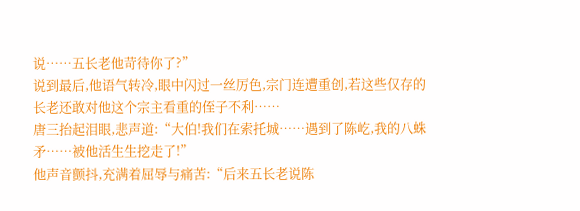说……五长老他苛待你了?”
说到最后,他语气转冷,眼中闪过一丝厉色,宗门连遭重创,若这些仅存的长老还敢对他这个宗主看重的侄子不利……
唐三抬起泪眼,悲声道:“大伯!我们在索托城……遇到了陈屹,我的八蛛矛……被他活生生挖走了!”
他声音颤抖,充满着屈辱与痛苦:“后来五长老说陈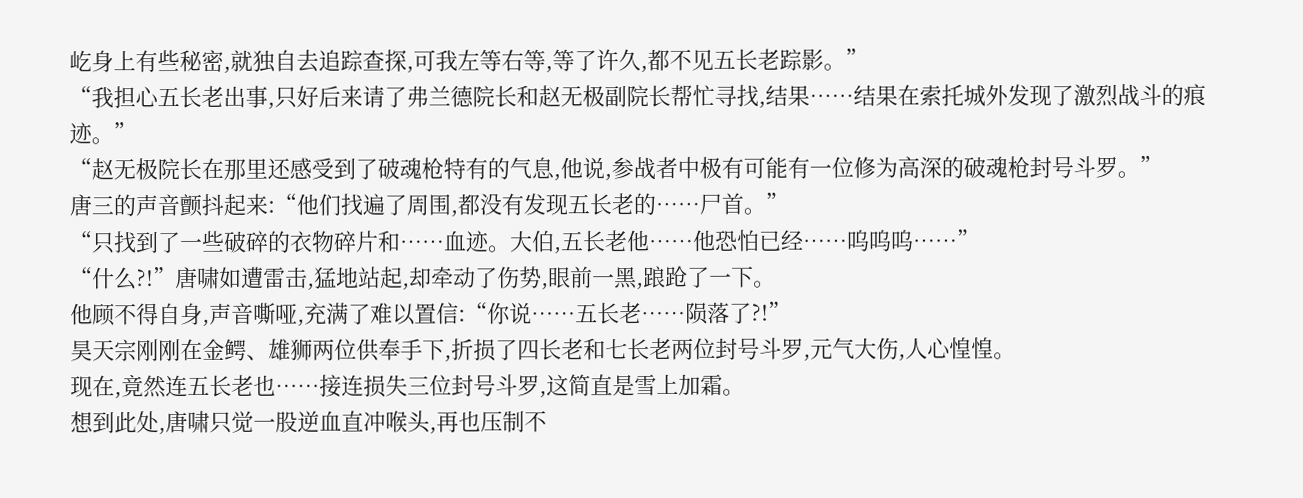屹身上有些秘密,就独自去追踪查探,可我左等右等,等了许久,都不见五长老踪影。”
“我担心五长老出事,只好后来请了弗兰德院长和赵无极副院长帮忙寻找,结果……结果在索托城外发现了激烈战斗的痕迹。”
“赵无极院长在那里还感受到了破魂枪特有的气息,他说,参战者中极有可能有一位修为高深的破魂枪封号斗罗。”
唐三的声音颤抖起来:“他们找遍了周围,都没有发现五长老的……尸首。”
“只找到了一些破碎的衣物碎片和……血迹。大伯,五长老他……他恐怕已经……呜呜呜……”
“什么?!”唐啸如遭雷击,猛地站起,却牵动了伤势,眼前一黑,踉跄了一下。
他顾不得自身,声音嘶哑,充满了难以置信:“你说……五长老……陨落了?!”
昊天宗刚刚在金鳄、雄狮两位供奉手下,折损了四长老和七长老两位封号斗罗,元气大伤,人心惶惶。
现在,竟然连五长老也……接连损失三位封号斗罗,这简直是雪上加霜。
想到此处,唐啸只觉一股逆血直冲喉头,再也压制不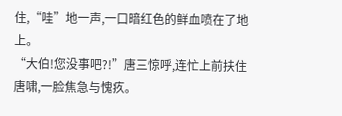住,“哇”地一声,一口暗红色的鲜血喷在了地上。
“大伯!您没事吧?!”唐三惊呼,连忙上前扶住唐啸,一脸焦急与愧疚。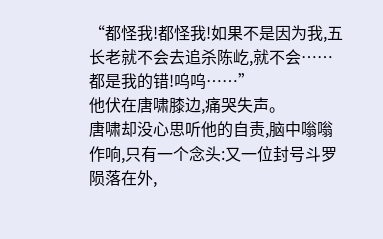“都怪我!都怪我!如果不是因为我,五长老就不会去追杀陈屹,就不会……都是我的错!呜呜……”
他伏在唐啸膝边,痛哭失声。
唐啸却没心思听他的自责,脑中嗡嗡作响,只有一个念头:又一位封号斗罗陨落在外,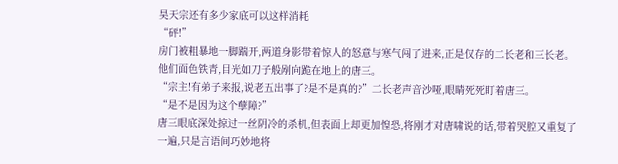昊天宗还有多少家底可以这样消耗
“砰!”
房门被粗暴地一脚踹开,两道身影带着惊人的怒意与寒气闯了进来,正是仅存的二长老和三长老。
他们面色铁青,目光如刀子般剐向跪在地上的唐三。
“宗主!有弟子来报,说老五出事了?是不是真的?”二长老声音沙哑,眼睛死死盯着唐三。
“是不是因为这个孽障?”
唐三眼底深处掠过一丝阴冷的杀机,但表面上却更加惶恐,将刚才对唐啸说的话,带着哭腔又重复了一遍,只是言语间巧妙地将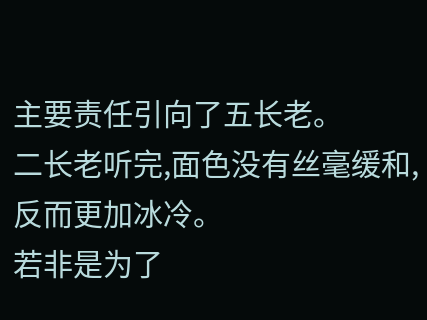主要责任引向了五长老。
二长老听完,面色没有丝毫缓和,反而更加冰冷。
若非是为了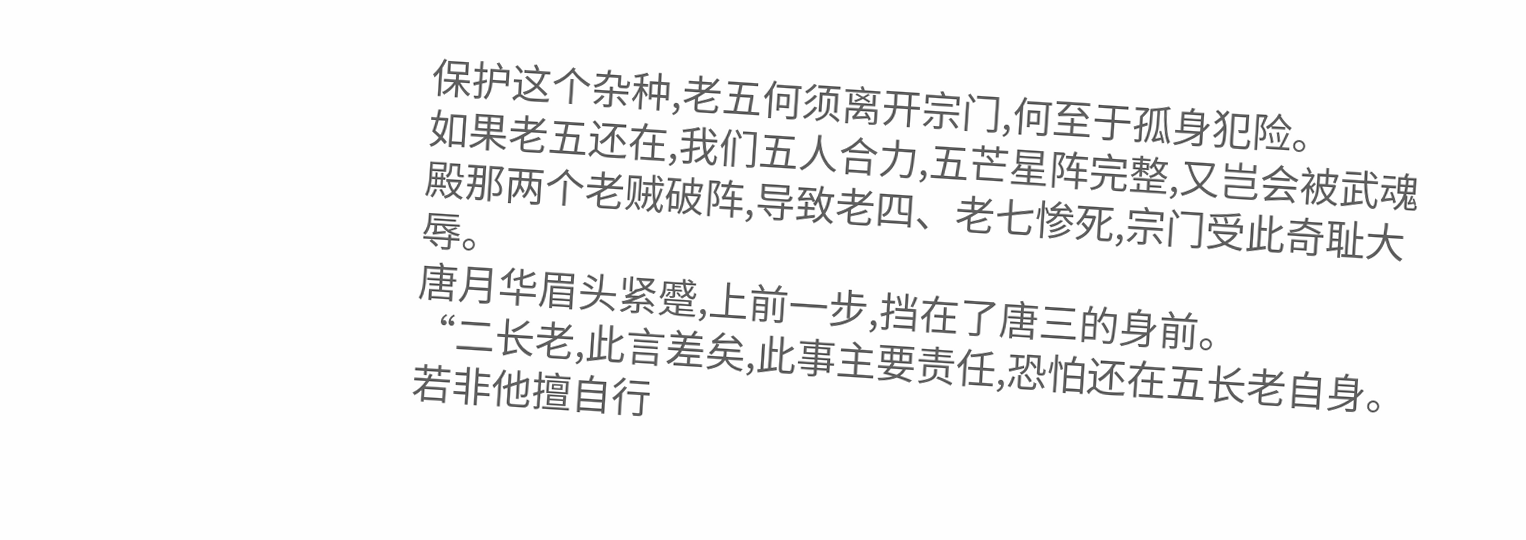保护这个杂种,老五何须离开宗门,何至于孤身犯险。
如果老五还在,我们五人合力,五芒星阵完整,又岂会被武魂殿那两个老贼破阵,导致老四、老七惨死,宗门受此奇耻大辱。
唐月华眉头紧蹙,上前一步,挡在了唐三的身前。
“二长老,此言差矣,此事主要责任,恐怕还在五长老自身。若非他擅自行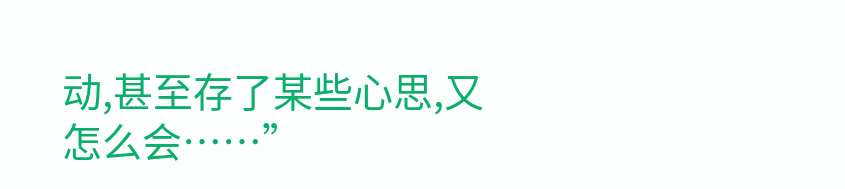动,甚至存了某些心思,又怎么会……”